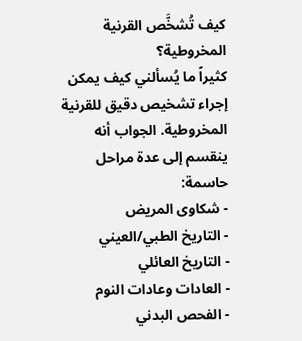كيف تُشخَّص القرنية المخروطية؟
كثيراً ما يُسألني كيف يمكن إجراء تشخيص دقيق للقرنية المخروطية. الجواب أنه ينقسم إلى عدة مراحل حاسمة:
- شكاوى المريض
- التاريخ الطبي/العيني
- التاريخ العائلي
- العادات وعادات النوم
- الفحص البدني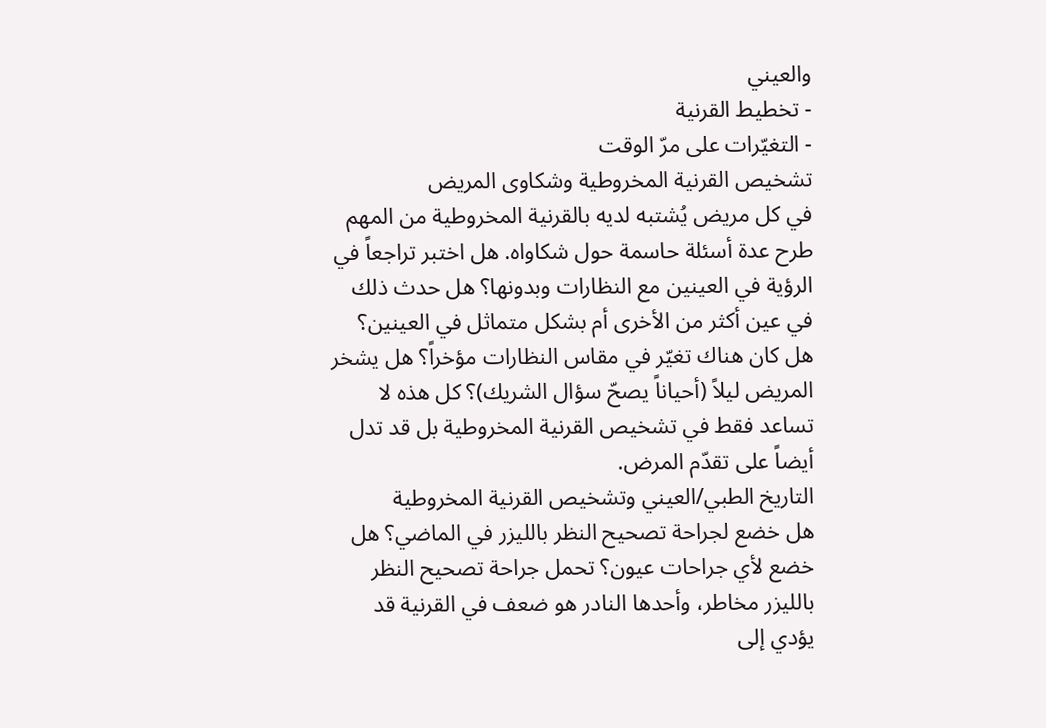والعيني
- تخطيط القرنية
- التغيّرات على مرّ الوقت
تشخيص القرنية المخروطية وشكاوى المريض
في كل مريض يُشتبه لديه بالقرنية المخروطية من المهم طرح عدة أسئلة حاسمة حول شكاواه. هل اختبر تراجعاً في الرؤية في العينين مع النظارات وبدونها؟ هل حدث ذلك في عين أكثر من الأخرى أم بشكل متماثل في العينين؟ هل كان هناك تغيّر في مقاس النظارات مؤخراً؟ هل يشخر المريض ليلاً (أحياناً يصحّ سؤال الشريك)؟ كل هذه لا تساعد فقط في تشخيص القرنية المخروطية بل قد تدل أيضاً على تقدّم المرض.
التاريخ الطبي/العيني وتشخيص القرنية المخروطية
هل خضع لجراحة تصحيح النظر بالليزر في الماضي؟ هل خضع لأي جراحات عيون؟ تحمل جراحة تصحيح النظر بالليزر مخاطر، وأحدها النادر هو ضعف في القرنية قد يؤدي إلى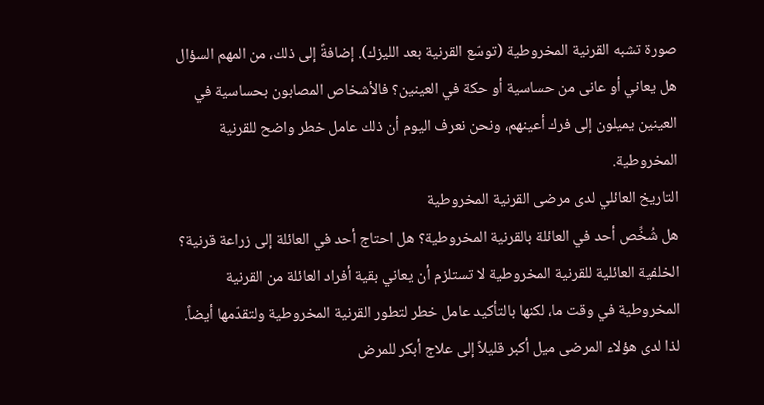صورة تشبه القرنية المخروطية (توسّع القرنية بعد الليزك). إضافةً إلى ذلك، من المهم السؤال هل يعاني أو عانى من حساسية أو حكة في العينين؟ فالأشخاص المصابون بحساسية في العينين يميلون إلى فرك أعينهم، ونحن نعرف اليوم أن ذلك عامل خطر واضح للقرنية المخروطية.
التاريخ العائلي لدى مرضى القرنية المخروطية
هل شُخِّص أحد في العائلة بالقرنية المخروطية؟ هل احتاج أحد في العائلة إلى زراعة قرنية؟ الخلفية العائلية للقرنية المخروطية لا تستلزم أن يعاني بقية أفراد العائلة من القرنية المخروطية في وقت ما، لكنها بالتأكيد عامل خطر لتطور القرنية المخروطية ولتقدّمها أيضاً. لذا لدى هؤلاء المرضى ميل أكبر قليلاً إلى علاج أبكر للمرض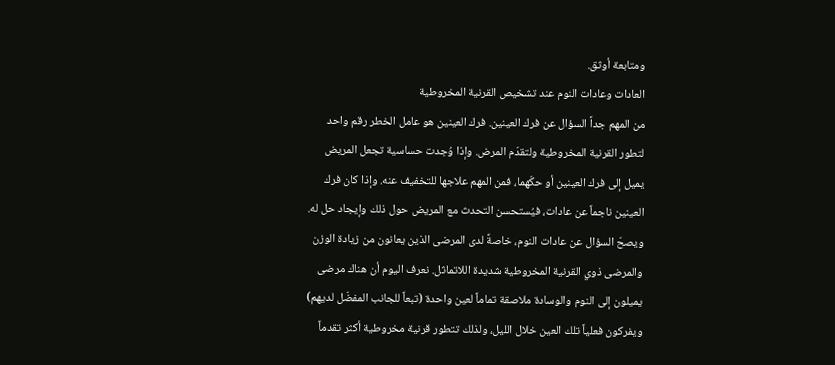ومتابعة أوثق.
العادات وعادات النوم عند تشخيص القرنية المخروطية
من المهم جداً السؤال عن فرك العينين. فرك العينين هو عامل الخطر رقم واحد لتطور القرنية المخروطية ولتقدّم المرض. وإذا وُجدت حساسية تجعل المريض يميل إلى فرك العينين أو حكّهما، فمن المهم علاجها للتخفيف عنه. وإذا كان فرك العينين ناجماً عن عادات، فيُستحسن التحدث مع المريض حول ذلك وإيجاد حل له. ويصحّ السؤال عن عادات النوم، خاصةً لدى المرضى الذين يعانون من زيادة الوزن والمرضى ذوي القرنية المخروطية شديدة اللاتماثل. نعرف اليوم أن هناك مرضى يميلون إلى النوم والوسادة ملاصقة تماماً لعين واحدة (تبعاً للجانب المفضّل لديهم) ويفركون فعلياً تلك العين خلال الليل، ولذلك تتطور قرنية مخروطية أكثر تقدماً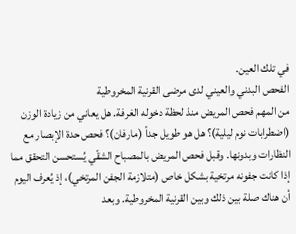في تلك العين.
الفحص البدني والعيني لدى مرضى القرنية المخروطية
من المهم فحص المريض منذ لحظة دخوله الغرفة. هل يعاني من زيادة الوزن (اضطرابات نوم ليلية)؟ هل هو طويل جداً (مارفان)؟ فحص حدة الإبصار مع النظارات وبدونها. وقبل فحص المريض بالمصباح الشقّي يُستحسن التحقق مما إذا كانت جفونه مرتخية بشكل خاص (متلازمة الجفن المرتخي)، إذ يُعرف اليوم أن هناك صلة بين ذلك وبين القرنية المخروطية. وبعد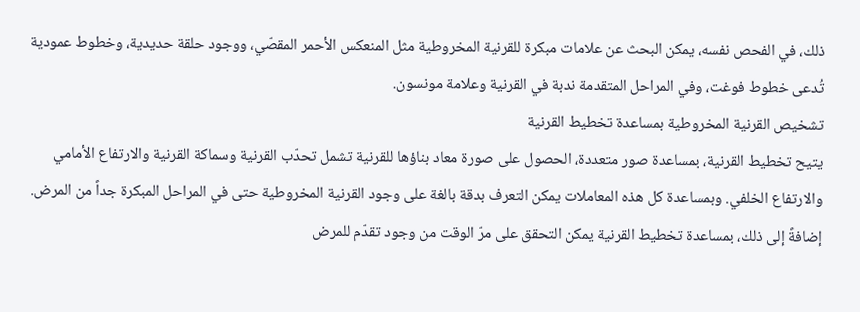ذلك، في الفحص نفسه، يمكن البحث عن علامات مبكرة للقرنية المخروطية مثل المنعكس الأحمر المقصّي، ووجود حلقة حديدية، وخطوط عمودية تُدعى خطوط فوغت، وفي المراحل المتقدمة ندبة في القرنية وعلامة مونسون.
تشخيص القرنية المخروطية بمساعدة تخطيط القرنية
يتيح تخطيط القرنية، بمساعدة صور متعددة، الحصول على صورة معاد بناؤها للقرنية تشمل تحدّب القرنية وسماكة القرنية والارتفاع الأمامي والارتفاع الخلفي. وبمساعدة كل هذه المعاملات يمكن التعرف بدقة بالغة على وجود القرنية المخروطية حتى في المراحل المبكرة جداً من المرض. إضافةً إلى ذلك، بمساعدة تخطيط القرنية يمكن التحقق على مرّ الوقت من وجود تقدّم للمرض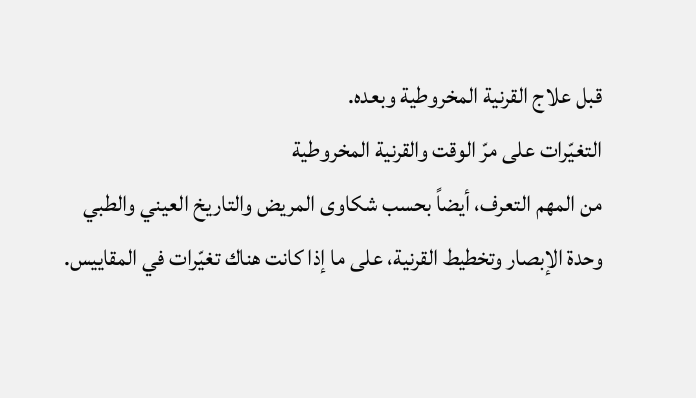قبل علاج القرنية المخروطية وبعده.
التغيّرات على مرّ الوقت والقرنية المخروطية
من المهم التعرف، أيضاً بحسب شكاوى المريض والتاريخ العيني والطبي وحدة الإبصار وتخطيط القرنية، على ما إذا كانت هناك تغيّرات في المقاييس.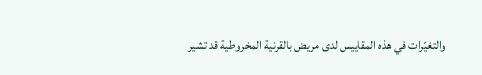والتغيّرات في هذه المقاييس لدى مريض بالقرنية المخروطية قد تشير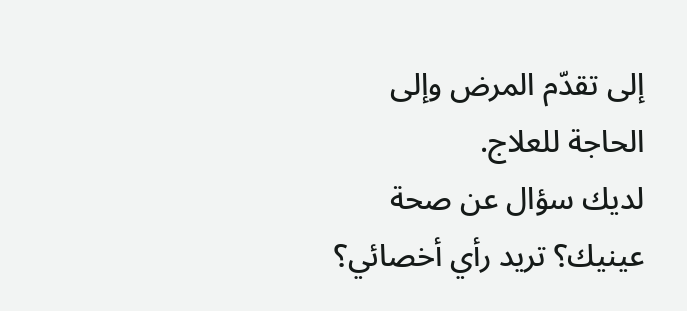إلى تقدّم المرض وإلى الحاجة للعلاج.
لديك سؤال عن صحة عينيك؟ تريد رأي أخصائي؟